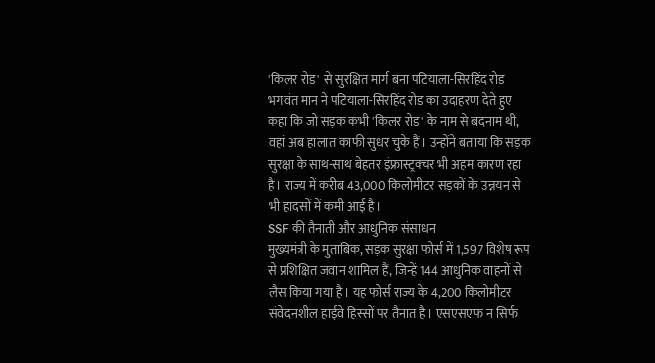'किलर रोड' से सुरक्षित मार्ग बना पटियाला-सिरहिंद रोड
भगवंत मान ने पटियाला-सिरहिंद रोड का उदाहरण देते हुए कहा कि जो सड़क कभी 'किलर रोड' के नाम से बदनाम थी, वहां अब हालात काफी सुधर चुके हैं। उन्होंने बताया कि सड़क सुरक्षा के साथ-साथ बेहतर इंफ्रास्ट्रक्चर भी अहम कारण रहा है। राज्य में करीब 43,000 किलोमीटर सड़कों के उन्नयन से भी हादसों में कमी आई है।
SSF की तैनाती और आधुनिक संसाधन
मुख्यमंत्री के मुताबिक, सड़क सुरक्षा फोर्स में 1,597 विशेष रूप से प्रशिक्षित जवान शामिल हैं, जिन्हें 144 आधुनिक वाहनों से लैस किया गया है। यह फोर्स राज्य के 4,200 किलोमीटर संवेदनशील हाईवे हिस्सों पर तैनात है। एसएसएफ न सिर्फ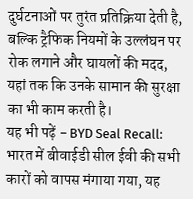दुर्घटनाओं पर तुरंत प्रतिक्रिया देती है, बल्कि ट्रैफिक नियमों के उल्लंघन पर रोक लगाने और घायलों की मदद, यहां तक कि उनके सामान की सुरक्षा का भी काम करती है।
यह भी पढ़ें - BYD Seal Recall: भारत में बीवाईडी सील ईवी की सभी कारों को वापस मंगाया गया, यह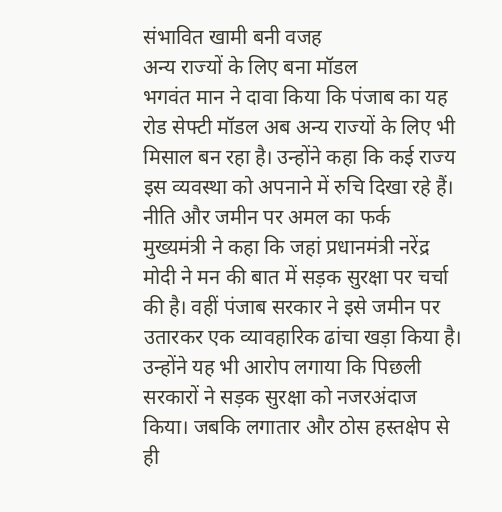संभावित खामी बनी वजह
अन्य राज्यों के लिए बना मॉडल
भगवंत मान ने दावा किया कि पंजाब का यह रोड सेफ्टी मॉडल अब अन्य राज्यों के लिए भी मिसाल बन रहा है। उन्होंने कहा कि कई राज्य इस व्यवस्था को अपनाने में रुचि दिखा रहे हैं।
नीति और जमीन पर अमल का फर्क
मुख्यमंत्री ने कहा कि जहां प्रधानमंत्री नरेंद्र मोदी ने मन की बात में सड़क सुरक्षा पर चर्चा की है। वहीं पंजाब सरकार ने इसे जमीन पर उतारकर एक व्यावहारिक ढांचा खड़ा किया है। उन्होंने यह भी आरोप लगाया कि पिछली सरकारों ने सड़क सुरक्षा को नजरअंदाज किया। जबकि लगातार और ठोस हस्तक्षेप से ही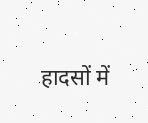हादसों में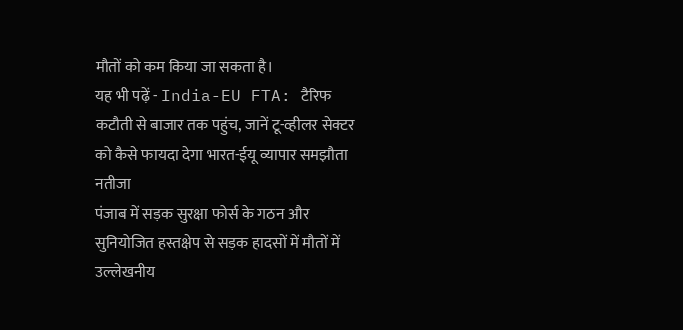मौतों को कम किया जा सकता है।
यह भी पढ़ें - India-EU FTA: टैरिफ कटौती से बाजार तक पहुंच, जानें टू-व्हीलर सेक्टर को कैसे फायदा देगा भारत-ईयू व्यापार समझौता
नतीजा
पंजाब में सड़क सुरक्षा फोर्स के गठन और सुनियोजित हस्तक्षेप से सड़क हादसों में मौतों में उल्लेखनीय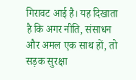गिरावट आई है। यह दिखाता है कि अगर नीति, संसाधन और अमल एक साथ हों, तो सड़क सुरक्षा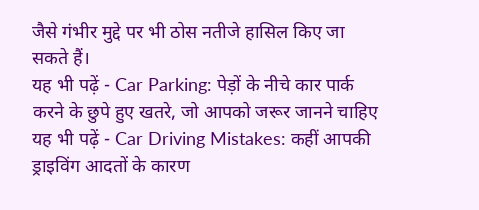जैसे गंभीर मुद्दे पर भी ठोस नतीजे हासिल किए जा सकते हैं।
यह भी पढ़ें - Car Parking: पेड़ों के नीचे कार पार्क करने के छुपे हुए खतरे, जो आपको जरूर जानने चाहिए
यह भी पढ़ें - Car Driving Mistakes: कहीं आपकी ड्राइविंग आदतों के कारण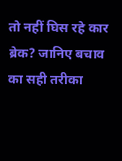तो नहीं घिस रहे कार ब्रेक? जानिए बचाव का सही तरीका